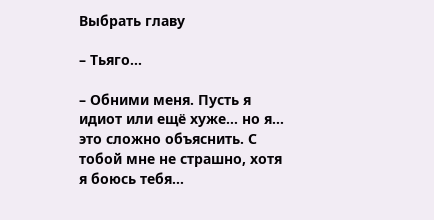Выбрать главу

– Тьяго…

– Обними меня. Пусть я идиот или ещё хуже… но я… это сложно объяснить. С тобой мне не страшно, хотя я боюсь тебя…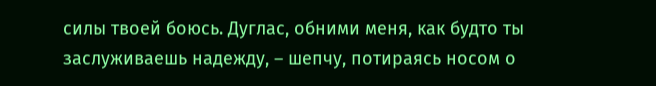силы твоей боюсь. Дуглас, обними меня, как будто ты заслуживаешь надежду, – шепчу, потираясь носом о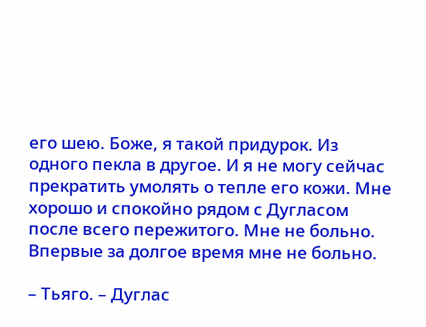его шею. Боже, я такой придурок. Из одного пекла в другое. И я не могу сейчас прекратить умолять о тепле его кожи. Мне хорошо и спокойно рядом с Дугласом после всего пережитого. Мне не больно. Впервые за долгое время мне не больно.

– Тьяго. – Дуглас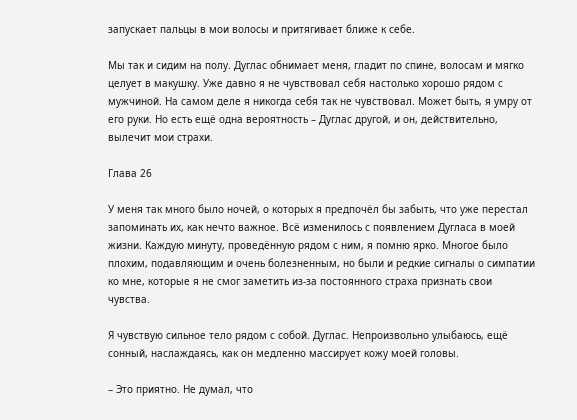запускает пальцы в мои волосы и притягивает ближе к себе.

Мы так и сидим на полу. Дуглас обнимает меня, гладит по спине, волосам и мягко целует в макушку. Уже давно я не чувствовал себя настолько хорошо рядом с мужчиной. На самом деле я никогда себя так не чувствовал. Может быть, я умру от его руки. Но есть ещё одна вероятность – Дуглас другой, и он, действительно, вылечит мои страхи.

Глава 26

У меня так много было ночей, о которых я предпочёл бы забыть, что уже перестал запоминать их, как нечто важное. Всё изменилось с появлением Дугласа в моей жизни. Каждую минуту, проведённую рядом с ним, я помню ярко. Многое было плохим, подавляющим и очень болезненным, но были и редкие сигналы о симпатии ко мне, которые я не смог заметить из-за постоянного страха признать свои чувства.

Я чувствую сильное тело рядом с собой. Дуглас. Непроизвольно улыбаюсь, ещё сонный, наслаждаясь, как он медленно массирует кожу моей головы.

– Это приятно. Не думал, что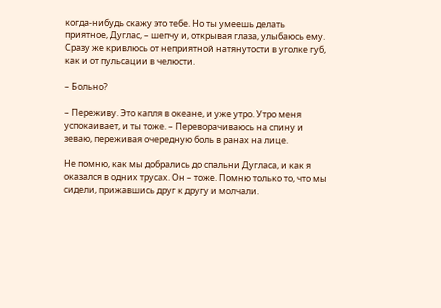когда-нибудь скажу это тебе. Но ты умеешь делать приятное, Дуглас, – шепчу и, открывая глаза, улыбаюсь ему. Сразу же кривлюсь от неприятной натянутости в уголке губ, как и от пульсации в челюсти.

– Больно?

– Переживу. Это капля в океане, и уже утро. Утро меня успокаивает, и ты тоже. – Переворачиваюсь на спину и зеваю, переживая очередную боль в ранах на лице.

Не помню, как мы добрались до спальни Дугласа, и как я оказался в одних трусах. Он – тоже. Помню только то, что мы сидели, прижавшись друг к другу и молчали.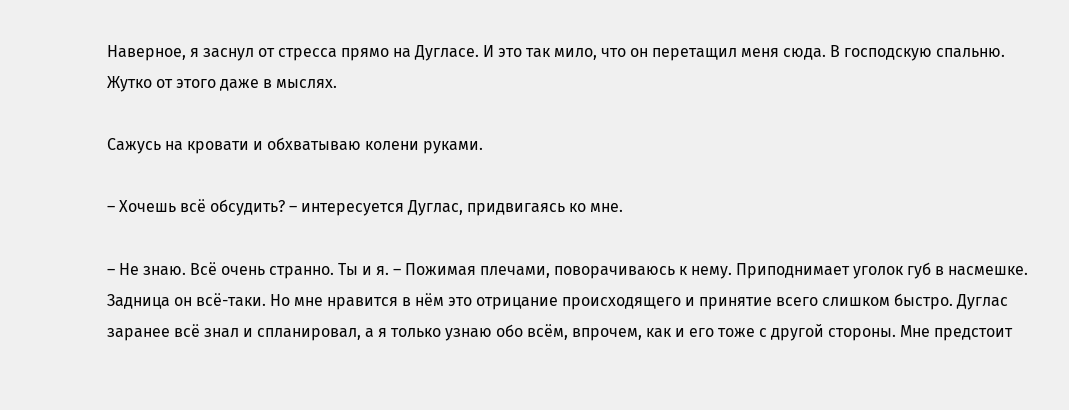Наверное, я заснул от стресса прямо на Дугласе. И это так мило, что он перетащил меня сюда. В господскую спальню. Жутко от этого даже в мыслях.

Сажусь на кровати и обхватываю колени руками.

– Хочешь всё обсудить? – интересуется Дуглас, придвигаясь ко мне.

– Не знаю. Всё очень странно. Ты и я. – Пожимая плечами, поворачиваюсь к нему. Приподнимает уголок губ в насмешке. Задница он всё-таки. Но мне нравится в нём это отрицание происходящего и принятие всего слишком быстро. Дуглас заранее всё знал и спланировал, а я только узнаю обо всём, впрочем, как и его тоже с другой стороны. Мне предстоит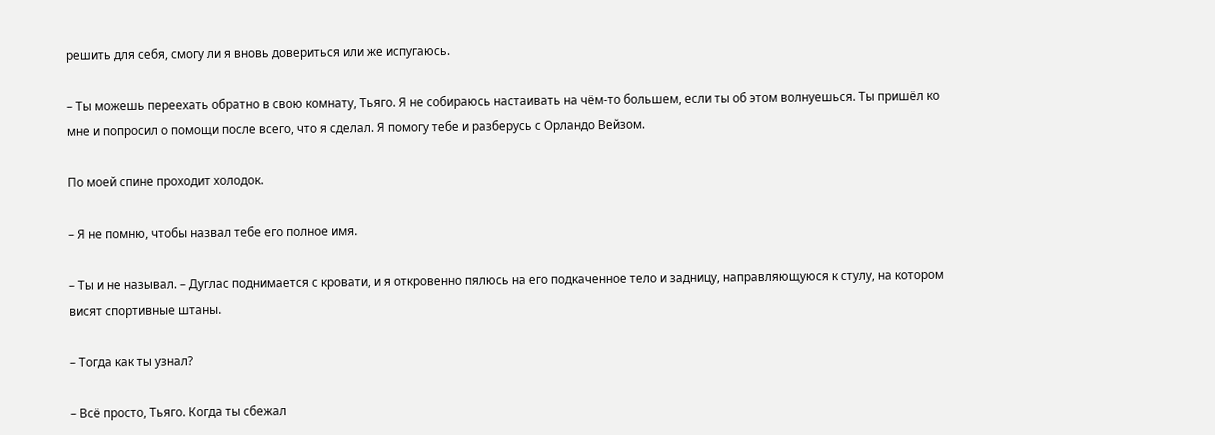решить для себя, смогу ли я вновь довериться или же испугаюсь.

– Ты можешь переехать обратно в свою комнату, Тьяго. Я не собираюсь настаивать на чём-то большем, если ты об этом волнуешься. Ты пришёл ко мне и попросил о помощи после всего, что я сделал. Я помогу тебе и разберусь с Орландо Вейзом.

По моей спине проходит холодок.

– Я не помню, чтобы назвал тебе его полное имя.

– Ты и не называл. – Дуглас поднимается с кровати, и я откровенно пялюсь на его подкаченное тело и задницу, направляющуюся к стулу, на котором висят спортивные штаны.

– Тогда как ты узнал?

– Всё просто, Тьяго. Когда ты сбежал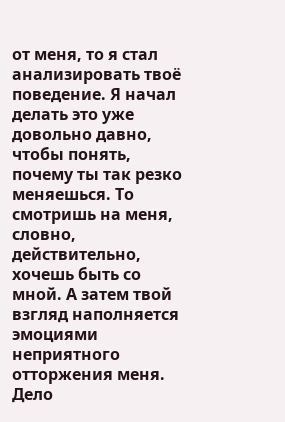от меня, то я стал анализировать твоё поведение. Я начал делать это уже довольно давно, чтобы понять, почему ты так резко меняешься. То смотришь на меня, словно, действительно, хочешь быть со мной. А затем твой взгляд наполняется эмоциями неприятного отторжения меня. Дело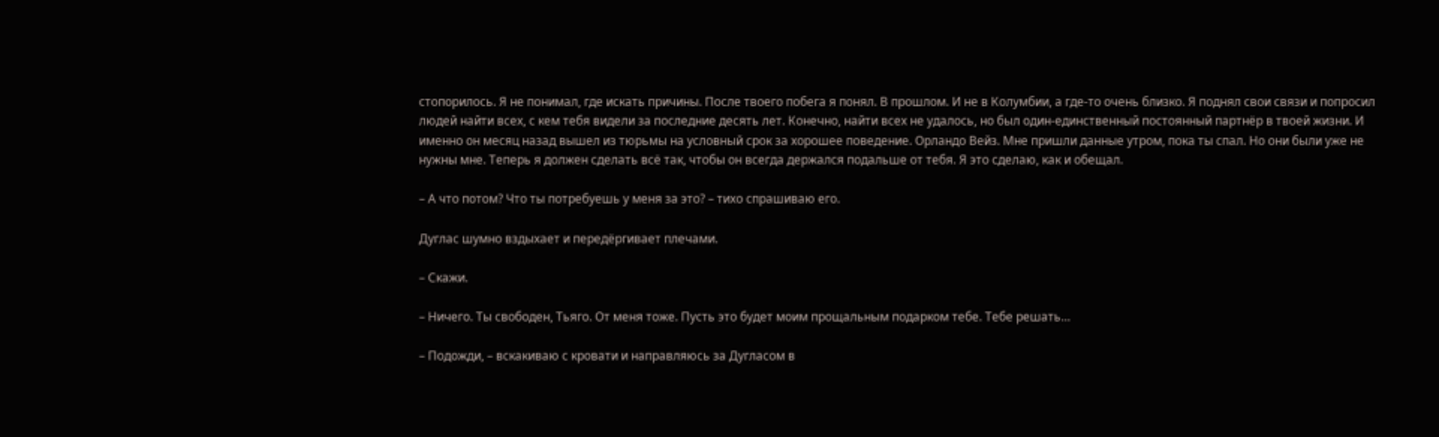стопорилось. Я не понимал, где искать причины. После твоего побега я понял. В прошлом. И не в Колумбии, а где-то очень близко. Я поднял свои связи и попросил людей найти всех, с кем тебя видели за последние десять лет. Конечно, найти всех не удалось, но был один-единственный постоянный партнёр в твоей жизни. И именно он месяц назад вышел из тюрьмы на условный срок за хорошее поведение. Орландо Вейз. Мне пришли данные утром, пока ты спал. Но они были уже не нужны мне. Теперь я должен сделать всё так, чтобы он всегда держался подальше от тебя. Я это сделаю, как и обещал.

– А что потом? Что ты потребуешь у меня за это? – тихо спрашиваю его.

Дуглас шумно вздыхает и передёргивает плечами.

– Скажи.

– Ничего. Ты свободен, Тьяго. От меня тоже. Пусть это будет моим прощальным подарком тебе. Тебе решать…

– Подожди, – вскакиваю с кровати и направляюсь за Дугласом в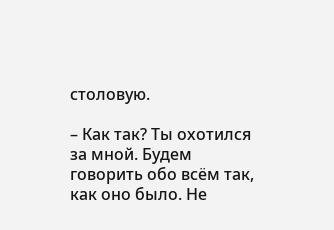столовую.

– Как так? Ты охотился за мной. Будем говорить обо всём так, как оно было. Не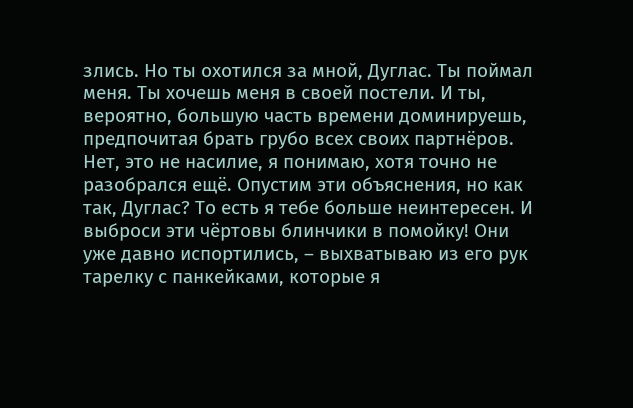злись. Но ты охотился за мной, Дуглас. Ты поймал меня. Ты хочешь меня в своей постели. И ты, вероятно, большую часть времени доминируешь, предпочитая брать грубо всех своих партнёров. Нет, это не насилие, я понимаю, хотя точно не разобрался ещё. Опустим эти объяснения, но как так, Дуглас? То есть я тебе больше неинтересен. И выброси эти чёртовы блинчики в помойку! Они уже давно испортились, – выхватываю из его рук тарелку с панкейками, которые я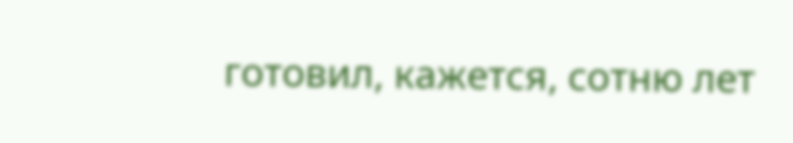готовил, кажется, сотню лет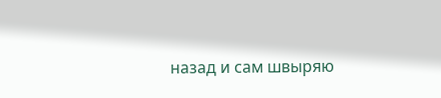назад и сам швыряю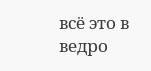всё это в ведро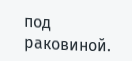под раковиной.